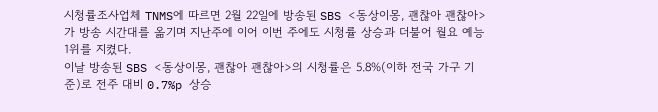시청률조사업체 TNMS에 따르면 2월 22일에 방송된 SBS <동상이몽, 괜찮아 괜찮아>가 방송 시간대를 옮기며 지난주에 이어 이번 주에도 시청률 상승과 더불어 월요 예능 1위를 지켰다.
이날 방송된 SBS <동상이몽, 괜찮아 괜찮아>의 시청률은 5.8%(이하 전국 가구 기준)로 전주 대비 0.7%p 상승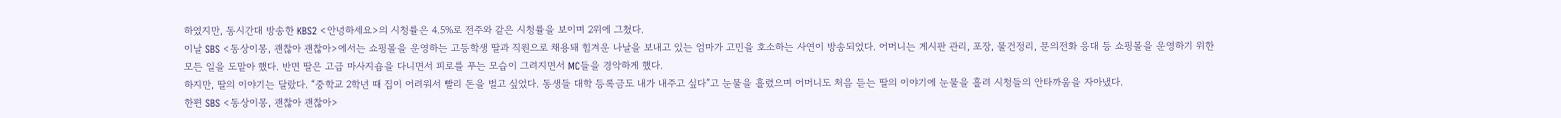하였지만, 동시간대 방송한 KBS2 <안녕하세요>의 시청률은 4.5%로 전주와 같은 시청률을 보이며 2위에 그쳤다.
이날 SBS <동상이몽, 괜찮아 괜찮아>에서는 쇼핑몰을 운영하는 고등학생 딸과 직원으로 채용돼 힘겨운 나날을 보내고 있는 엄마가 고민을 호소하는 사연이 방송되었다. 어머니는 게시판 관리, 포장, 물건정리, 문의전화 응대 등 쇼핑몰을 운영하기 위한 모든 일을 도맡아 했다. 반면 딸은 고급 마사지숍을 다니면서 피로를 푸는 모습이 그려지면서 MC들을 경악하게 했다.
하지만, 딸의 이야기는 달랐다. “중학교 2학년 때 집이 어려워서 빨리 돈을 벌고 싶었다. 동생들 대학 등록금도 내가 내주고 싶다”고 눈물을 흘렸으며 어머니도 처음 듣는 딸의 이야기에 눈물을 흘려 시청들의 안타까움을 자아냈다.
한편 SBS <동상이몽, 괜찮아 괜찮아>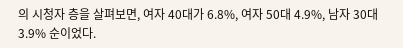의 시청자 층을 살펴보면, 여자 40대가 6.8%, 여자 50대 4.9%, 남자 30대 3.9% 순이었다.